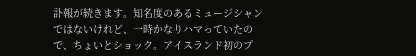訃報が続きます。知名度のあるミュージシャンではないけれど、一時かなりハマっていたので、ちょいとショック。アイスランド初のプ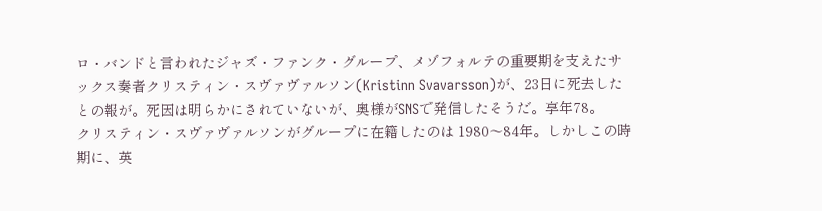ロ・バンドと言われたジャズ・ファンク・グループ、メゾフォルテの重要期を支えたサックス奏者クリスティン・スヴァヴァルソン(Kristinn Svavarsson)が、23日に死去したとの報が。死因は明らかにされていないが、奥様がSNSで発信したそうだ。享年78。
クリスティン・スヴァヴァルソンがグループに在籍したのは 1980〜84年。しかしこの時期に、英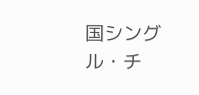国シングル・チ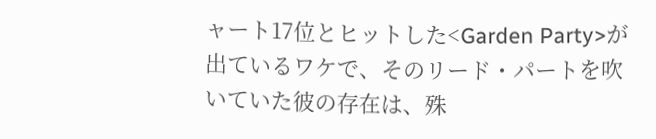ャート17位とヒットした<Garden Party>が出ているワケで、そのリード・パートを吹いていた彼の存在は、殊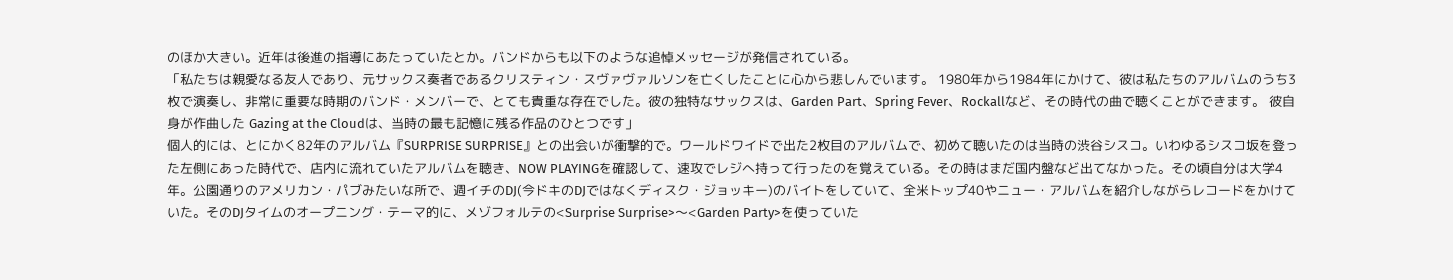のほか大きい。近年は後進の指導にあたっていたとか。バンドからも以下のような追悼メッセージが発信されている。
「私たちは親愛なる友人であり、元サックス奏者であるクリスティン・スヴァヴァルソンを亡くしたことに心から悲しんでいます。 1980年から1984年にかけて、彼は私たちのアルバムのうち3枚で演奏し、非常に重要な時期のバンド・メンバーで、とても貴重な存在でした。彼の独特なサックスは、Garden Part、Spring Fever、Rockallなど、その時代の曲で聴くことができます。 彼自身が作曲した Gazing at the Cloudは、当時の最も記憶に残る作品のひとつです」
個人的には、とにかく82年のアルバム『SURPRISE SURPRISE』との出会いが衝撃的で。ワールドワイドで出た2枚目のアルバムで、初めて聴いたのは当時の渋谷シスコ。いわゆるシスコ坂を登った左側にあった時代で、店内に流れていたアルバムを聴き、NOW PLAYINGを確認して、速攻でレジへ持って行ったのを覚えている。その時はまだ国内盤など出てなかった。その頃自分は大学4年。公園通りのアメリカン・パブみたいな所で、週イチのDJ(今ドキのDJではなくディスク・ジョッキー)のバイトをしていて、全米トップ40やニュー・アルバムを紹介しながらレコードをかけていた。そのDJタイムのオープニング・テーマ的に、メゾフォルテの<Surprise Surprise>〜<Garden Party>を使っていた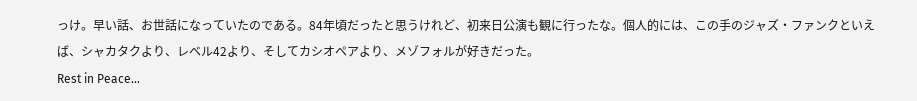っけ。早い話、お世話になっていたのである。84年頃だったと思うけれど、初来日公演も観に行ったな。個人的には、この手のジャズ・ファンクといえば、シャカタクより、レベル42より、そしてカシオペアより、メゾフォルが好きだった。
Rest in Peace...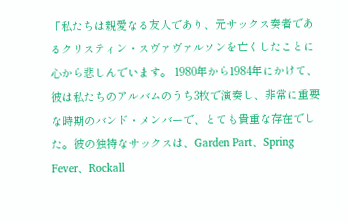「私たちは親愛なる友人であり、元サックス奏者であるクリスティン・スヴァヴァルソンを亡くしたことに心から悲しんでいます。 1980年から1984年にかけて、彼は私たちのアルバムのうち3枚で演奏し、非常に重要な時期のバンド・メンバーで、とても貴重な存在でした。彼の独特なサックスは、Garden Part、Spring Fever、Rockall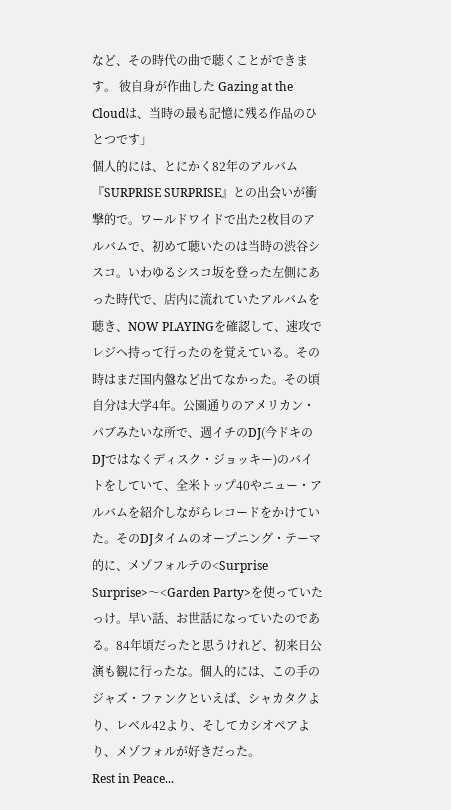など、その時代の曲で聴くことができます。 彼自身が作曲した Gazing at the Cloudは、当時の最も記憶に残る作品のひとつです」
個人的には、とにかく82年のアルバム『SURPRISE SURPRISE』との出会いが衝撃的で。ワールドワイドで出た2枚目のアルバムで、初めて聴いたのは当時の渋谷シスコ。いわゆるシスコ坂を登った左側にあった時代で、店内に流れていたアルバムを聴き、NOW PLAYINGを確認して、速攻でレジへ持って行ったのを覚えている。その時はまだ国内盤など出てなかった。その頃自分は大学4年。公園通りのアメリカン・パブみたいな所で、週イチのDJ(今ドキのDJではなくディスク・ジョッキー)のバイトをしていて、全米トップ40やニュー・アルバムを紹介しながらレコードをかけていた。そのDJタイムのオープニング・テーマ的に、メゾフォルテの<Surprise Surprise>〜<Garden Party>を使っていたっけ。早い話、お世話になっていたのである。84年頃だったと思うけれど、初来日公演も観に行ったな。個人的には、この手のジャズ・ファンクといえば、シャカタクより、レベル42より、そしてカシオペアより、メゾフォルが好きだった。
Rest in Peace...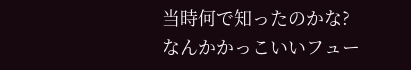当時何で知ったのかな?
なんかかっこいいフュー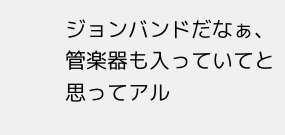ジョンバンドだなぁ、管楽器も入っていてと思ってアル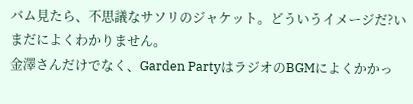バム見たら、不思議なサソリのジャケット。どういうイメージだ?いまだによくわかりません。
金澤さんだけでなく、Garden PartyはラジオのBGMによくかかっ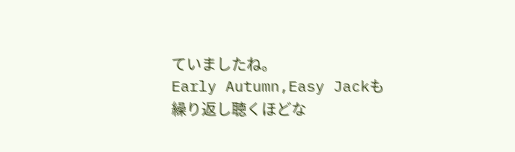ていましたね。
Early Autumn,Easy Jackも繰り返し聴くほどな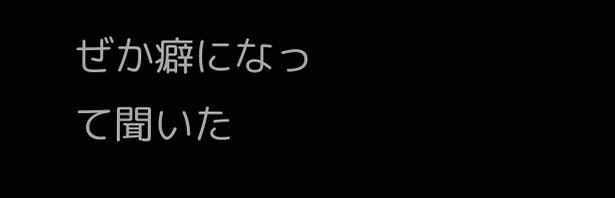ぜか癖になって聞いた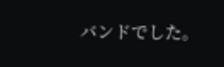バンドでした。